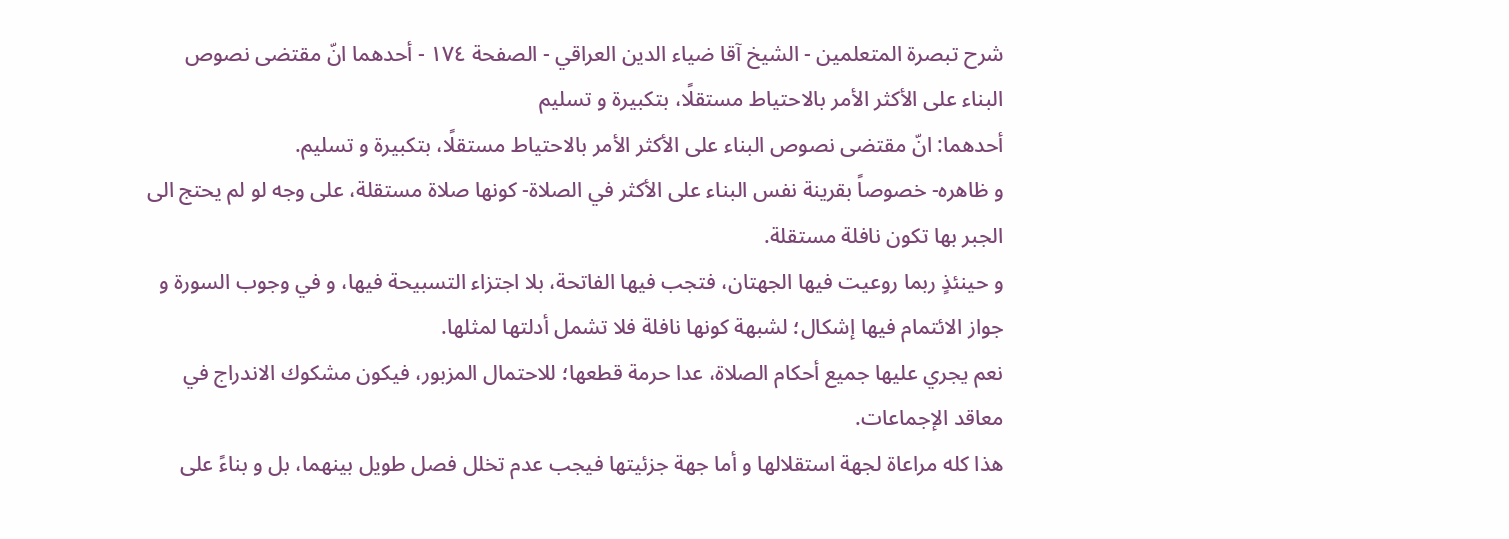شرح تبصرة المتعلمين - الشيخ آقا ضياء الدين العراقي - الصفحة ١٧٤ - أحدهما انّ مقتضى نصوص البناء على الأكثر الأمر بالاحتياط مستقلًا، بتكبيرة و تسليم
أحدهما: انّ مقتضى نصوص البناء على الأكثر الأمر بالاحتياط مستقلًا، بتكبيرة و تسليم.
و ظاهره- خصوصاً بقرينة نفس البناء على الأكثر في الصلاة- كونها صلاة مستقلة، على وجه لو لم يحتج الى الجبر بها تكون نافلة مستقلة.
و حينئذٍ ربما روعيت فيها الجهتان، فتجب فيها الفاتحة، بلا اجتزاء التسبيحة فيها، و في وجوب السورة و جواز الائتمام فيها إشكال؛ لشبهة كونها نافلة فلا تشمل أدلتها لمثلها.
نعم يجري عليها جميع أحكام الصلاة، عدا حرمة قطعها؛ للاحتمال المزبور، فيكون مشكوك الاندراج في معاقد الإجماعات.
هذا كله مراعاة لجهة استقلالها و أما جهة جزئيتها فيجب عدم تخلل فصل طويل بينهما، بل و بناءً على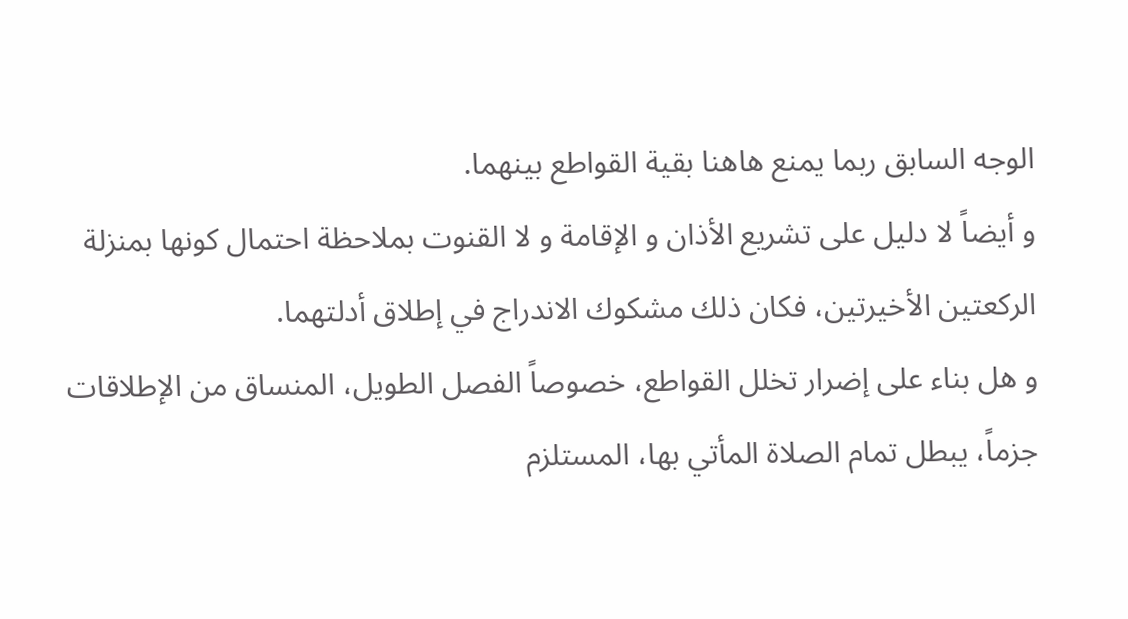الوجه السابق ربما يمنع هاهنا بقية القواطع بينهما.
و أيضاً لا دليل على تشريع الأذان و الإقامة و لا القنوت بملاحظة احتمال كونها بمنزلة الركعتين الأخيرتين، فكان ذلك مشكوك الاندراج في إطلاق أدلتهما.
و هل بناء على إضرار تخلل القواطع، خصوصاً الفصل الطويل، المنساق من الإطلاقات جزماً، يبطل تمام الصلاة المأتي بها، المستلزم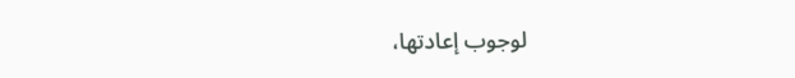لوجوب إعادتها،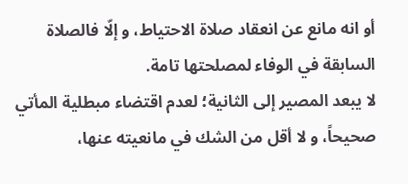أو انه مانع عن انعقاد صلاة الاحتياط، و إلّا فالصلاة السابقة في الوفاء لمصلحتها تامة.
لا يبعد المصير إلى الثانية؛ لعدم اقتضاء مبطلية المأتي صحيحاً، و لا أقل من الشك في مانعيته عنها،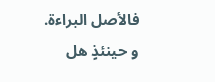فالأصل البراءة.
و حينئذٍ هل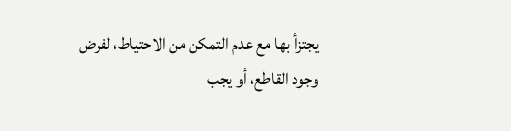يجتزأ بها مع عدم التمكن من الاحتياط، لفرض وجود القاطع، أو يجب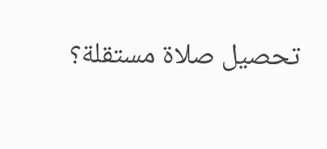تحصيل صلاة مستقلة؟